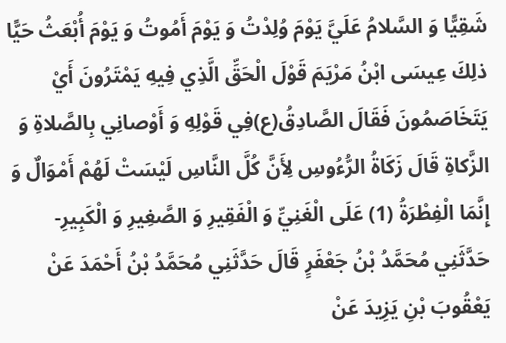شَقِيًّا وَ السَّلامُ عَلَيَّ يَوْمَ وُلِدْتُ وَ يَوْمَ أَمُوتُ وَ يَوْمَ أُبْعَثُ حَيًّا ذلِكَ عِيسَى ابْنُ مَرْيَمَ قَوْلَ الْحَقِّ الَّذِي فِيهِ يَمْتَرُونَ أَيْ يَتَخَاصَمُونَ فَقَالَ الصَّادِقُ(ع)فِي قَوْلِهِ وَ أَوْصانِي بِالصَّلاةِ وَ الزَّكاةِ قَالَ زَكَاةُ الرُّءُوسِ لِأَنَّ كُلَّ النَّاسِ لَيْسَتْ لَهُمْ أَمْوَالٌ وَ إِنَّمَا الْفِطْرَةُ (1) عَلَى الْغَنِيِّ وَ الْفَقِيرِ وَ الصَّغِيرِ وَ الْكَبِيرِ- حَدَّثَنِي مُحَمَّدُ بْنُ جَعْفَرٍ قَالَ حَدَّثَنِي مُحَمَّدُ بْنُ أَحْمَدَ عَنْ يَعْقُوبَ بْنِ يَزِيدَ عَنْ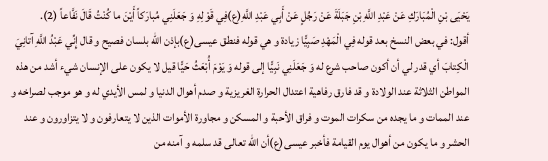يَحْيَى بْنِ الْمُبَارَكِ عَنْ عَبْدِ اللَّهِ بْنِ جَبَلَةَ عَنْ رَجُلٍ عَنْ أَبِي عَبْدِ اللَّهِ(ع)فِي قَوْلِهِ وَ جَعَلَنِي مُبارَكاً أَيْنَ ما كُنْتُ قَالَ نَفَّاعاً (2).
أقول: في بعض النسخ بعد قوله فِي الْمَهْدِ صَبِيًّا زيادة و هي قوله فنطق عيسى(ع)بإذن الله بلسان فصيح و قال إِنِّي عَبْدُ اللَّهِ آتانِيَ الْكِتابَ أي قدر لي أن أكون صاحب شرع له وَ جَعَلَنِي نَبِيًّا إلى قوله وَ يَوْمَ أُبْعَثُ حَيًّا قيل لا يكون على الإنسان شيء أشد من هذه المواطن الثلاثة عند الولادة و قد فارق رفاهية اعتدال الحرارة الغريزية و صدم أهوال الدنيا و لمس الأيدي له و هو موجب لصراخه و عند الممات و ما يجده من سكرات الموت و فراق الأحبة و المسكن و مجاورة الأموات الذين لا يتعارفون و لا يتزاورون و عند الحشر و ما يكون من أهوال يوم القيامة فأخبر عيسى(ع)أن الله تعالى قد سلمه و آمنه من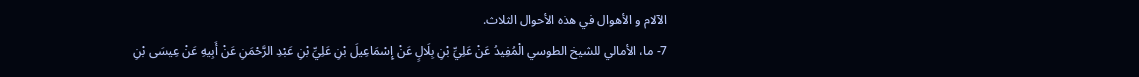الآلام و الأهوال في هذه الأحوال الثلاث.
7- ما، الأمالي للشيخ الطوسي الْمُفِيدُ عَنْ عَلِيِّ بْنِ بِلَالٍ عَنْ إِسْمَاعِيلَ بْنِ عَلِيِّ بْنِ عَبْدِ الرَّحْمَنِ عَنْ أَبِيهِ عَنْ عِيسَى بْنِ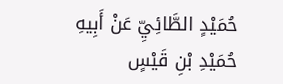حُمَيْدٍ الطَّائِيِّ عَنْ أَبِيهِ حُمَيْدِ بْنِ قَيْسٍ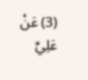(3) عَنْ عَلِيِّ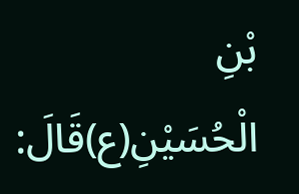بْنِ الْحُسَيْنِ(ع)قَالَ: